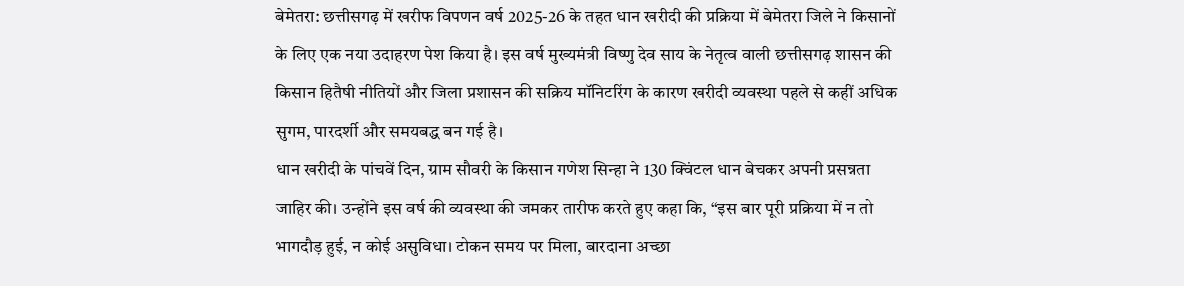बेमेतरा: छत्तीसगढ़ में खरीफ विपणन वर्ष 2025-26 के तहत धान खरीदी की प्रक्रिया में बेमेतरा जिले ने किसानों के लिए एक नया उदाहरण पेश किया है। इस वर्ष मुख्यमंत्री विष्णु देव साय के नेतृत्व वाली छत्तीसगढ़ शासन की किसान हितैषी नीतियों और जिला प्रशासन की सक्रिय मॉनिटरिंग के कारण खरीदी व्यवस्था पहले से कहीं अधिक सुगम, पारदर्शी और समयबद्ध बन गई है।
धान खरीदी के पांचवें दिन, ग्राम सौवरी के किसान गणेश सिन्हा ने 130 क्विंटल धान बेचकर अपनी प्रसन्नता जाहिर की। उन्होंने इस वर्ष की व्यवस्था की जमकर तारीफ करते हुए कहा कि, “इस बार पूरी प्रक्रिया में न तो भागदौड़ हुई, न कोई असुविधा। टोकन समय पर मिला, बारदाना अच्छा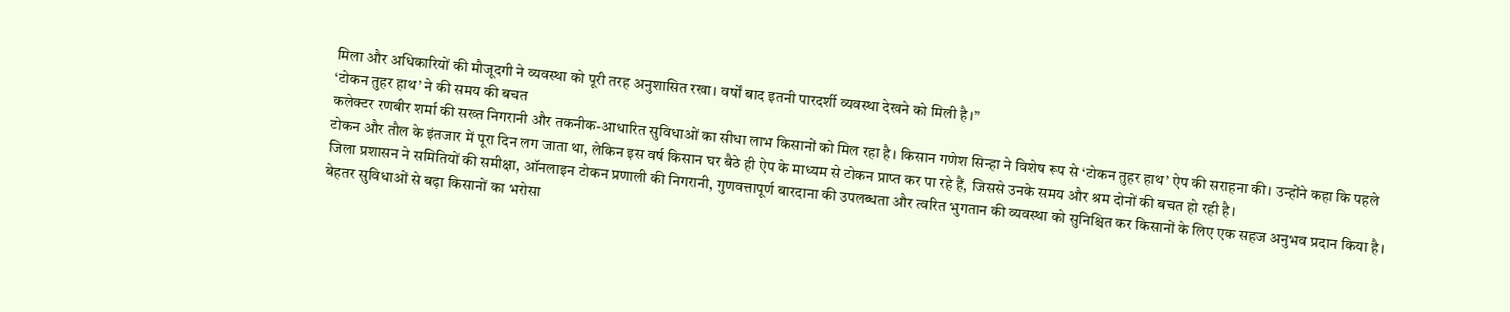मिला और अधिकारियों की मौजूदगी ने व्यवस्था को पूरी तरह अनुशासित रखा। वर्षों बाद इतनी पारदर्शी व्यवस्था देखने को मिली है।”
‘टोकन तुहर हाथ’ ने की समय की बचत
कलेक्टर रणबीर शर्मा की सख्त निगरानी और तकनीक-आधारित सुविधाओं का सीधा लाभ किसानों को मिल रहा है। किसान गणेश सिन्हा ने विशेष रूप से ‘टोकन तुहर हाथ’ ऐप की सराहना की। उन्होंने कहा कि पहले टोकन और तौल के इंतजार में पूरा दिन लग जाता था, लेकिन इस वर्ष किसान घर बैठे ही ऐप के माध्यम से टोकन प्राप्त कर पा रहे हैं, जिससे उनके समय और श्रम दोनों की बचत हो रही है।
जिला प्रशासन ने समितियों की समीक्षा, ऑनलाइन टोकन प्रणाली की निगरानी, गुणवत्तापूर्ण बारदाना की उपलब्धता और त्वरित भुगतान की व्यवस्था को सुनिश्चित कर किसानों के लिए एक सहज अनुभव प्रदान किया है।
बेहतर सुविधाओं से बढ़ा किसानों का भरोसा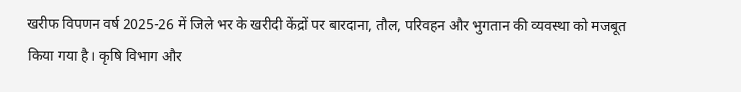खरीफ विपणन वर्ष 2025-26 में जिले भर के खरीदी केंद्रों पर बारदाना, तौल, परिवहन और भुगतान की व्यवस्था को मजबूत किया गया है। कृषि विभाग और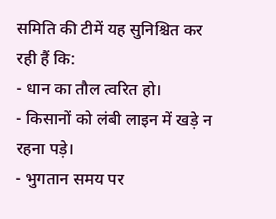समिति की टीमें यह सुनिश्चित कर रही हैं कि:
- धान का तौल त्वरित हो।
- किसानों को लंबी लाइन में खड़े न रहना पड़े।
- भुगतान समय पर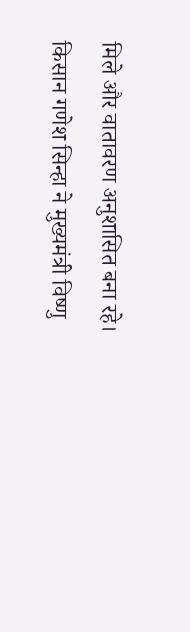मिले और वातावरण अनुशासित बना रहे।
किसान गणेश सिन्हा ने मुख्यमंत्री विष्णु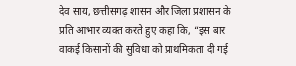देव साय, छत्तीसगढ़ शासन और जिला प्रशासन के प्रति आभार व्यक्त करते हुए कहा कि, “इस बार वाकई किसानों की सुविधा को प्राथमिकता दी गई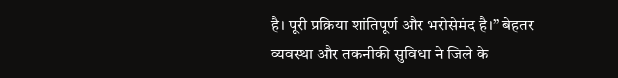है। पूरी प्रक्रिया शांतिपूर्ण और भरोसेमंद है।” बेहतर व्यवस्था और तकनीकी सुविधा ने जिले के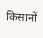किसानों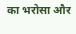का भरोसा और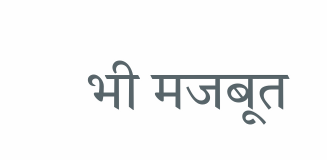भी मजबूत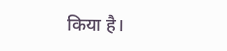किया है।